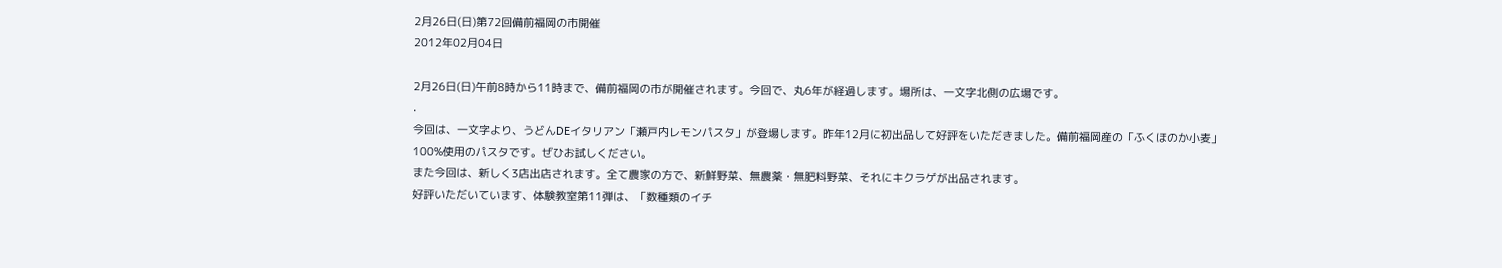2月26日(日)第72回備前福岡の市開催
2012年02月04日

2月26日(日)午前8時から11時まで、備前福岡の市が開催されます。今回で、丸6年が経過します。場所は、一文字北側の広場です。
.
今回は、一文字より、うどんDEイタリアン「瀬戸内レモンパスタ」が登場します。昨年12月に初出品して好評をいただきました。備前福岡産の「ふくほのか小麦」
100%使用のパスタです。ぜひお試しください。
また今回は、新しく3店出店されます。全て農家の方で、新鮮野菜、無農薬・無肥料野菜、それにキクラゲが出品されます。
好評いただいています、体験教室第11弾は、「数種類のイチ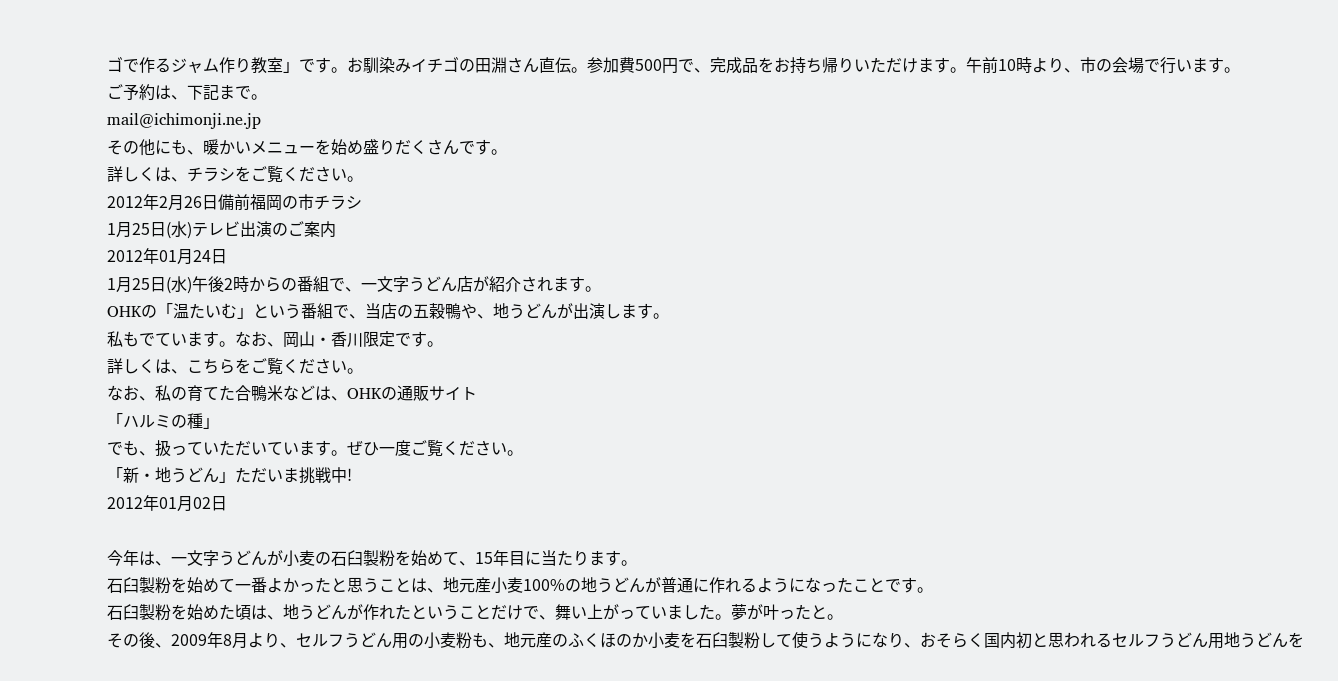ゴで作るジャム作り教室」です。お馴染みイチゴの田淵さん直伝。参加費500円で、完成品をお持ち帰りいただけます。午前10時より、市の会場で行います。
ご予約は、下記まで。
mail@ichimonji.ne.jp
その他にも、暖かいメニューを始め盛りだくさんです。
詳しくは、チラシをご覧ください。
2012年2月26日備前福岡の市チラシ
1月25日(水)テレビ出演のご案内
2012年01月24日
1月25日(水)午後2時からの番組で、一文字うどん店が紹介されます。
OHKの「温たいむ」という番組で、当店の五穀鴨や、地うどんが出演します。
私もでています。なお、岡山・香川限定です。
詳しくは、こちらをご覧ください。
なお、私の育てた合鴨米などは、OHKの通販サイト
「ハルミの種」
でも、扱っていただいています。ぜひ一度ご覧ください。
「新・地うどん」ただいま挑戦中!
2012年01月02日

今年は、一文字うどんが小麦の石臼製粉を始めて、15年目に当たります。
石臼製粉を始めて一番よかったと思うことは、地元産小麦100%の地うどんが普通に作れるようになったことです。
石臼製粉を始めた頃は、地うどんが作れたということだけで、舞い上がっていました。夢が叶ったと。
その後、2009年8月より、セルフうどん用の小麦粉も、地元産のふくほのか小麦を石臼製粉して使うようになり、おそらく国内初と思われるセルフうどん用地うどんを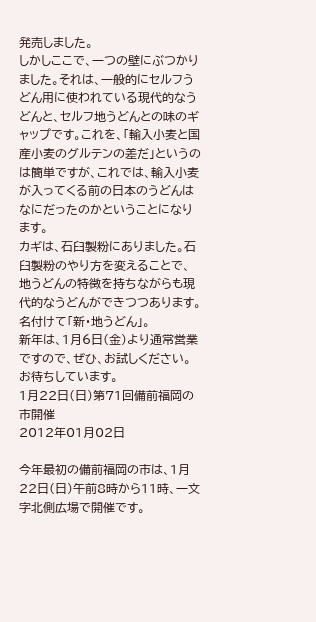発売しました。
しかしここで、一つの壁にぶつかりました。それは、一般的にセルフうどん用に使われている現代的なうどんと、セルフ地うどんとの味のギャップです。これを、「輸入小麦と国産小麦のグルテンの差だ」というのは簡単ですが、これでは、輸入小麦が入ってくる前の日本のうどんはなにだったのかということになります。
カギは、石臼製粉にありました。石臼製粉のやり方を変えることで、地うどんの特徴を持ちながらも現代的なうどんができつつあります。名付けて「新・地うどん」。
新年は、1月6日(金)より通常営業ですので、ぜひ、お試しください。お待ちしています。
1月22日(日)第71回備前福岡の市開催
2012年01月02日

今年最初の備前福岡の市は、1月22日(日)午前8時から11時、一文字北側広場で開催です。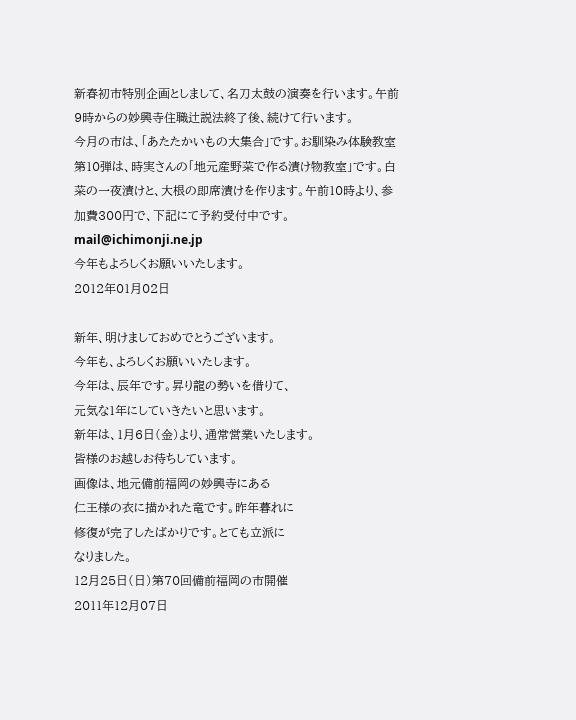新春初市特別企画としまして、名刀太鼓の演奏を行います。午前9時からの妙興寺住職辻説法終了後、続けて行います。
今月の市は、「あたたかいもの大集合」です。お馴染み体験教室第10弾は、時実さんの「地元産野菜で作る漬け物教室」です。白菜の一夜漬けと、大根の即席漬けを作ります。午前10時より、参加費300円で、下記にて予約受付中です。
mail@ichimonji.ne.jp
今年もよろしくお願いいたします。
2012年01月02日

新年、明けましておめでとうございます。
今年も、よろしくお願いいたします。
今年は、辰年です。昇り龍の勢いを借りて、
元気な1年にしていきたいと思います。
新年は、1月6日(金)より、通常営業いたします。
皆様のお越しお待ちしています。
画像は、地元備前福岡の妙興寺にある
仁王様の衣に描かれた竜です。昨年暮れに
修復が完了したばかりです。とても立派に
なりました。
12月25日(日)第70回備前福岡の市開催
2011年12月07日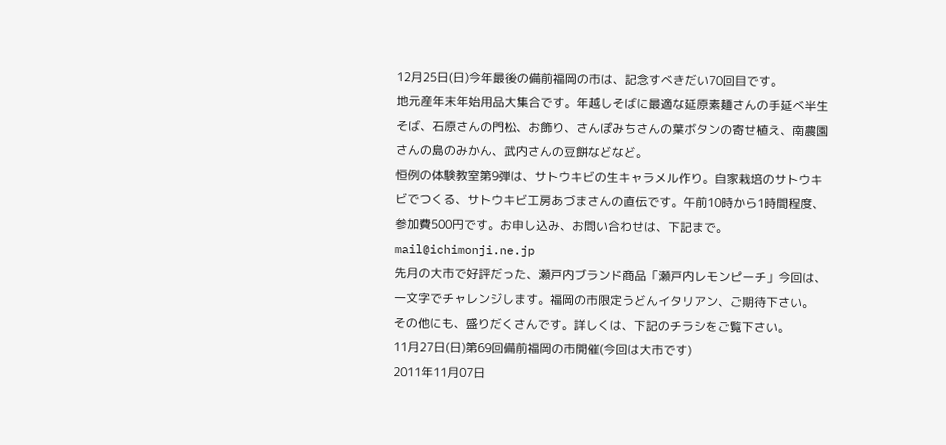12月25日(日)今年最後の備前福岡の市は、記念すべきだい70回目です。
地元産年末年始用品大集合です。年越しそばに最適な延原素麺さんの手延べ半生そば、石原さんの門松、お飾り、さんぽみちさんの葉ボタンの寄せ植え、南農園さんの島のみかん、武内さんの豆餅などなど。
恒例の体験教室第9弾は、サトウキビの生キャラメル作り。自家栽培のサトウキビでつくる、サトウキビ工房あづまさんの直伝です。午前10時から1時間程度、参加費500円です。お申し込み、お問い合わせは、下記まで。
mail@ichimonji.ne.jp
先月の大市で好評だった、瀬戸内ブランド商品「瀬戸内レモンピーチ」今回は、一文字でチャレンジします。福岡の市限定うどんイタリアン、ご期待下さい。
その他にも、盛りだくさんです。詳しくは、下記のチラシをご覧下さい。
11月27日(日)第69回備前福岡の市開催(今回は大市です)
2011年11月07日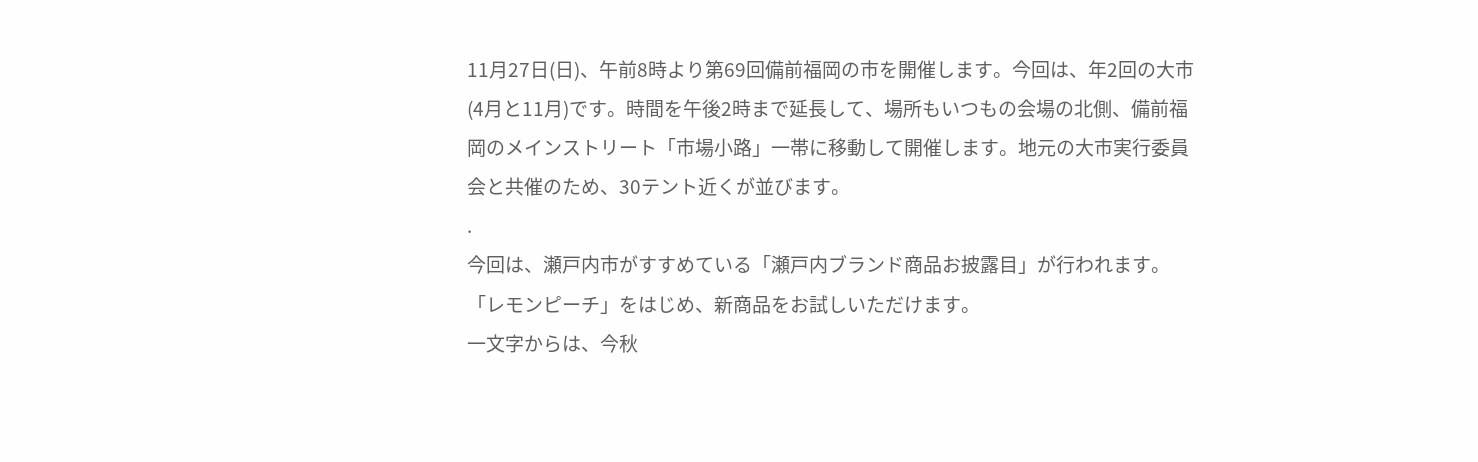11月27日(日)、午前8時より第69回備前福岡の市を開催します。今回は、年2回の大市(4月と11月)です。時間を午後2時まで延長して、場所もいつもの会場の北側、備前福岡のメインストリート「市場小路」一帯に移動して開催します。地元の大市実行委員会と共催のため、30テント近くが並びます。
.
今回は、瀬戸内市がすすめている「瀬戸内ブランド商品お披露目」が行われます。「レモンピーチ」をはじめ、新商品をお試しいただけます。
一文字からは、今秋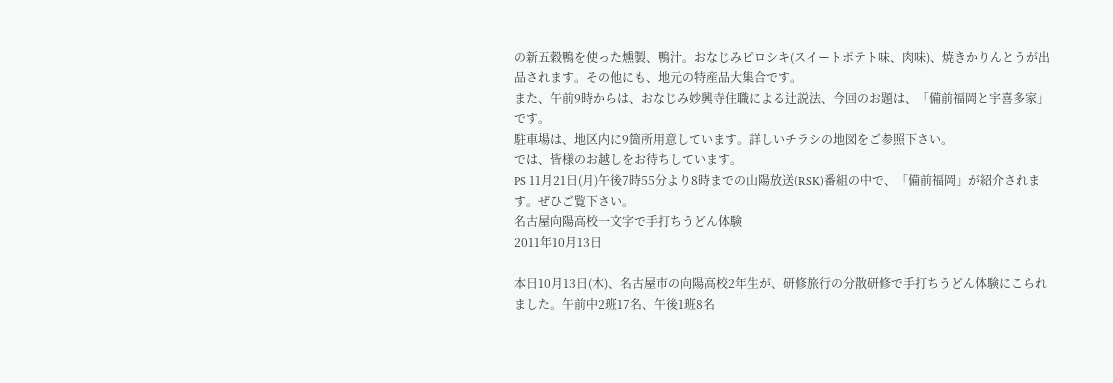の新五穀鴨を使った燻製、鴨汁。おなじみピロシキ(スイートポテト味、肉味)、焼きかりんとうが出品されます。その他にも、地元の特産品大集合です。
また、午前9時からは、おなじみ妙興寺住職による辻説法、今回のお題は、「備前福岡と宇喜多家」です。
駐車場は、地区内に9箇所用意しています。詳しいチラシの地図をご参照下さい。
では、皆様のお越しをお待ちしています。
PS 11月21日(月)午後7時55分より8時までの山陽放送(RSK)番組の中で、「備前福岡」が紹介されます。ぜひご覧下さい。
名古屋向陽高校一文字で手打ちうどん体験
2011年10月13日

本日10月13日(木)、名古屋市の向陽高校2年生が、研修旅行の分散研修で手打ちうどん体験にこられました。午前中2班17名、午後1班8名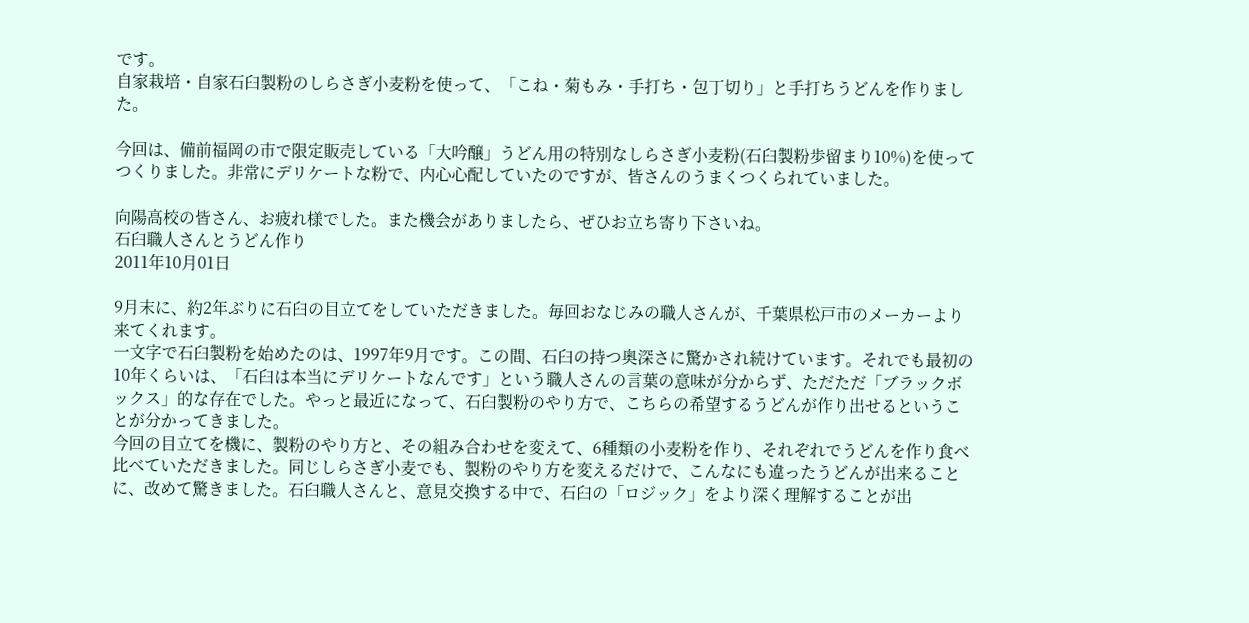です。
自家栽培・自家石臼製粉のしらさぎ小麦粉を使って、「こね・菊もみ・手打ち・包丁切り」と手打ちうどんを作りました。

今回は、備前福岡の市で限定販売している「大吟醸」うどん用の特別なしらさぎ小麦粉(石臼製粉歩留まり10%)を使ってつくりました。非常にデリケートな粉で、内心心配していたのですが、皆さんのうまくつくられていました。

向陽高校の皆さん、お疲れ様でした。また機会がありましたら、ぜひお立ち寄り下さいね。
石臼職人さんとうどん作り
2011年10月01日

9月末に、約2年ぶりに石臼の目立てをしていただきました。毎回おなじみの職人さんが、千葉県松戸市のメーカーより来てくれます。
一文字で石臼製粉を始めたのは、1997年9月です。この間、石臼の持つ奥深さに驚かされ続けています。それでも最初の10年くらいは、「石臼は本当にデリケートなんです」という職人さんの言葉の意味が分からず、ただただ「ブラックボックス」的な存在でした。やっと最近になって、石臼製粉のやり方で、こちらの希望するうどんが作り出せるということが分かってきました。
今回の目立てを機に、製粉のやり方と、その組み合わせを変えて、6種類の小麦粉を作り、それぞれでうどんを作り食べ比べていただきました。同じしらさぎ小麦でも、製粉のやり方を変えるだけで、こんなにも違ったうどんが出来ることに、改めて驚きました。石臼職人さんと、意見交換する中で、石臼の「ロジック」をより深く理解することが出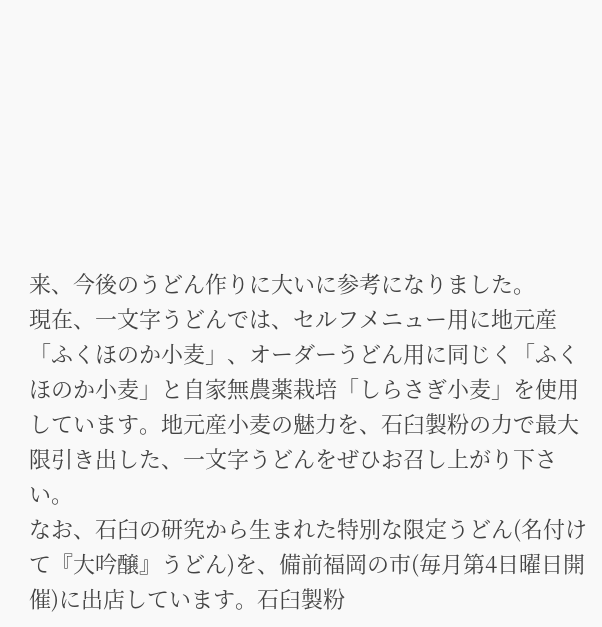来、今後のうどん作りに大いに参考になりました。
現在、一文字うどんでは、セルフメニュー用に地元産「ふくほのか小麦」、オーダーうどん用に同じく「ふくほのか小麦」と自家無農薬栽培「しらさぎ小麦」を使用しています。地元産小麦の魅力を、石臼製粉の力で最大限引き出した、一文字うどんをぜひお召し上がり下さい。
なお、石臼の研究から生まれた特別な限定うどん(名付けて『大吟醸』うどん)を、備前福岡の市(毎月第4日曜日開催)に出店しています。石臼製粉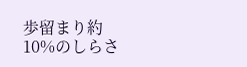歩留まり約10%のしらさ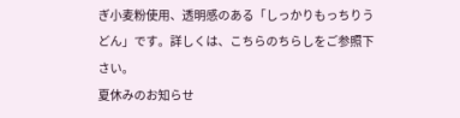ぎ小麦粉使用、透明感のある「しっかりもっちりうどん」です。詳しくは、こちらのちらしをご参照下さい。
夏休みのお知らせ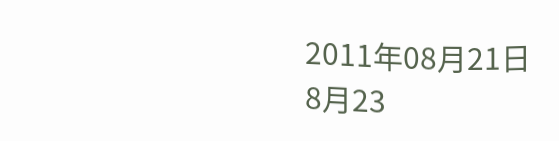2011年08月21日
8月23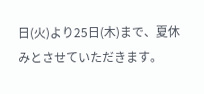日(火)より25日(木)まで、夏休みとさせていただきます。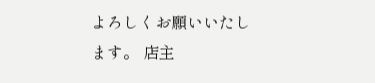よろしくお願いいたします。 店主